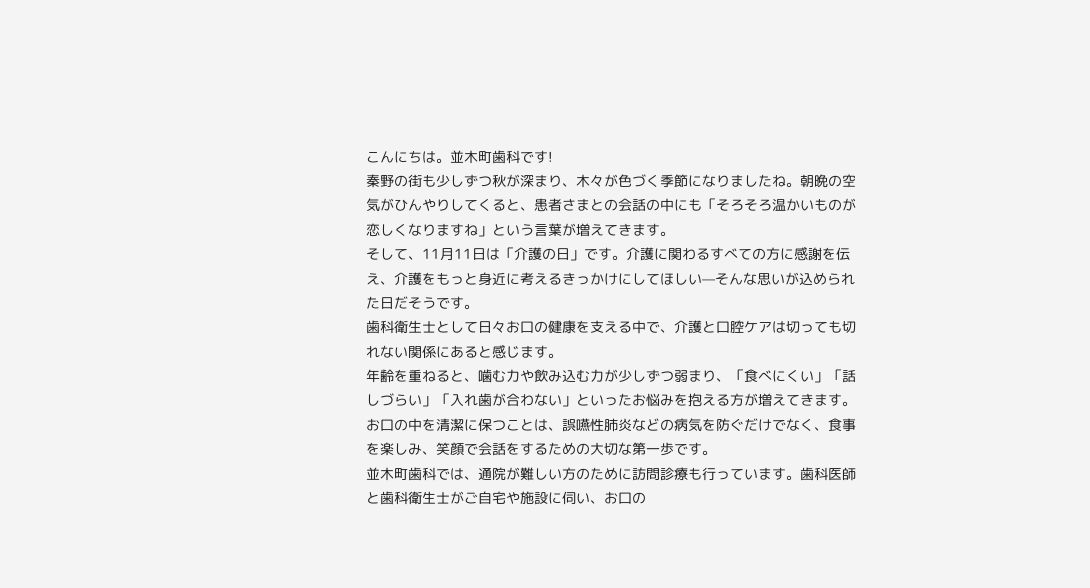こんにちは。並木町歯科です!
秦野の街も少しずつ秋が深まり、木々が色づく季節になりましたね。朝晩の空気がひんやりしてくると、患者さまとの会話の中にも「そろそろ温かいものが恋しくなりますね」という言葉が増えてきます。
そして、11月11日は「介護の日」です。介護に関わるすべての方に感謝を伝え、介護をもっと身近に考えるきっかけにしてほしい—そんな思いが込められた日だそうです。
歯科衛生士として日々お口の健康を支える中で、介護と口腔ケアは切っても切れない関係にあると感じます。
年齢を重ねると、噛む力や飲み込む力が少しずつ弱まり、「食べにくい」「話しづらい」「入れ歯が合わない」といったお悩みを抱える方が増えてきます。
お口の中を清潔に保つことは、誤嚥性肺炎などの病気を防ぐだけでなく、食事を楽しみ、笑顔で会話をするための大切な第一歩です。
並木町歯科では、通院が難しい方のために訪問診療も行っています。歯科医師と歯科衛生士がご自宅や施設に伺い、お口の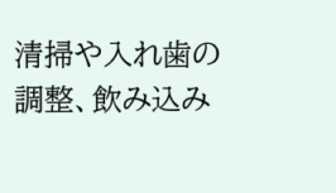清掃や入れ歯の調整、飲み込み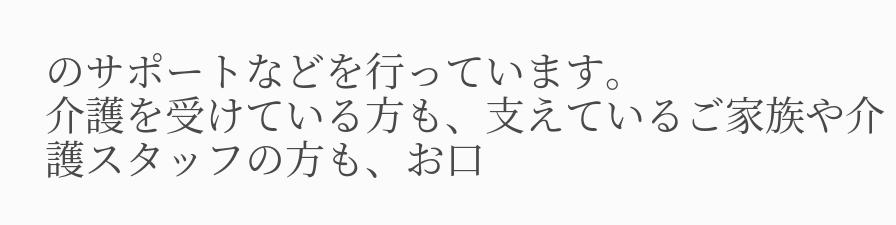のサポートなどを行っています。
介護を受けている方も、支えているご家族や介護スタッフの方も、お口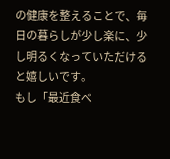の健康を整えることで、毎日の暮らしが少し楽に、少し明るくなっていただけると嬉しいです。
もし「最近食べ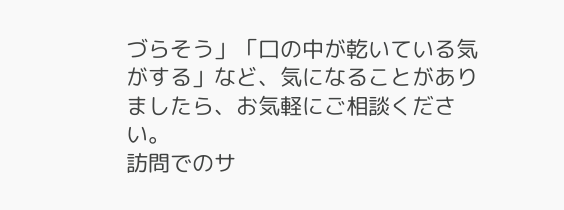づらそう」「口の中が乾いている気がする」など、気になることがありましたら、お気軽にご相談ください。
訪問でのサ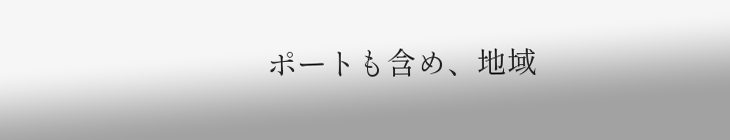ポートも含め、地域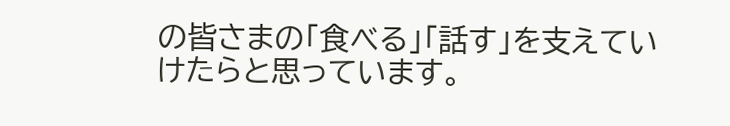の皆さまの「食べる」「話す」を支えていけたらと思っています。